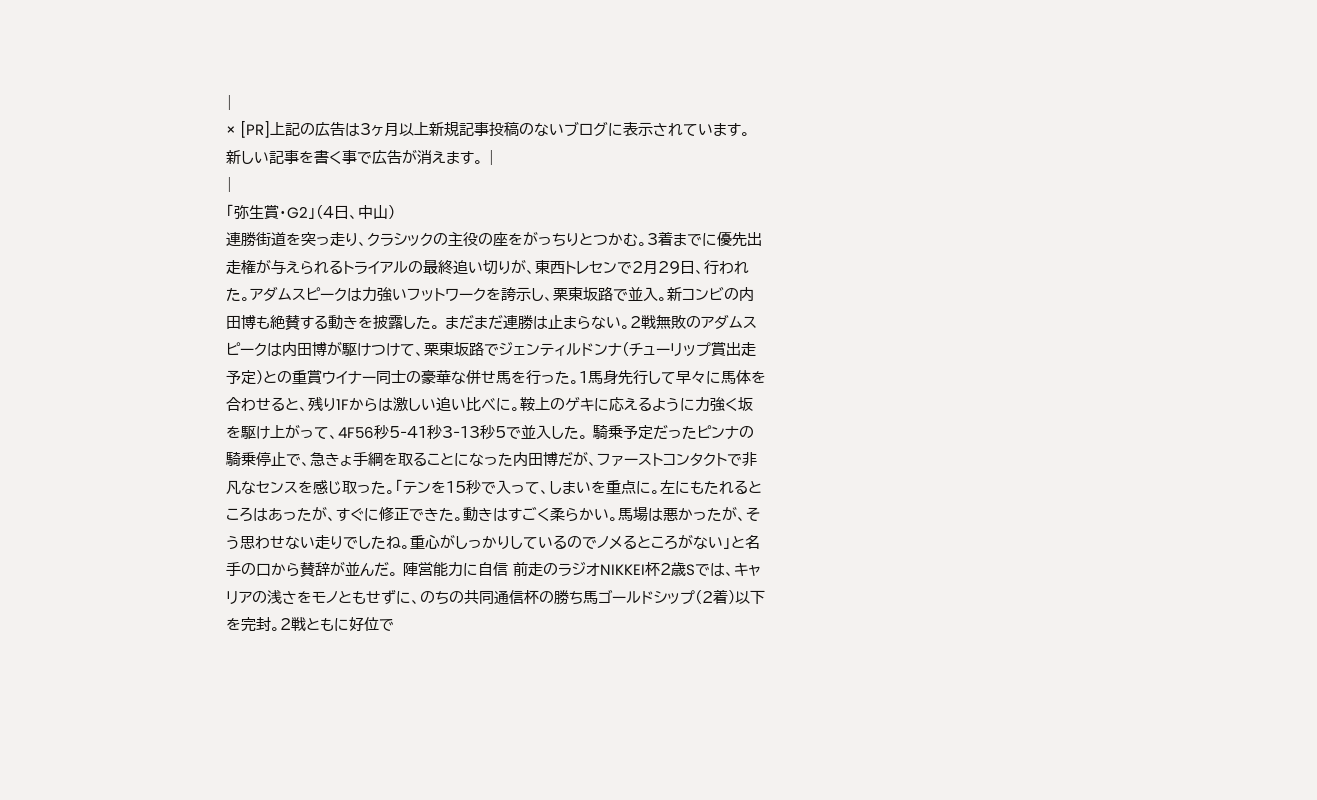|
× [PR]上記の広告は3ヶ月以上新規記事投稿のないブログに表示されています。新しい記事を書く事で広告が消えます。 |
|
「弥生賞・G2」(4日、中山)
連勝街道を突っ走り、クラシックの主役の座をがっちりとつかむ。3着までに優先出走権が与えられるトライアルの最終追い切りが、東西トレセンで2月29日、行われた。アダムスピークは力強いフットワークを誇示し、栗東坂路で並入。新コンビの内田博も絶賛する動きを披露した。 まだまだ連勝は止まらない。2戦無敗のアダムスピークは内田博が駆けつけて、栗東坂路でジェンティルドンナ(チューリップ賞出走予定)との重賞ウイナー同士の豪華な併せ馬を行った。1馬身先行して早々に馬体を合わせると、残り1Fからは激しい追い比べに。鞍上のゲキに応えるように力強く坂を駆け上がって、4F56秒5‐41秒3‐13秒5で並入した。 騎乗予定だったピンナの騎乗停止で、急きょ手綱を取ることになった内田博だが、ファーストコンタクトで非凡なセンスを感じ取った。「テンを15秒で入って、しまいを重点に。左にもたれるところはあったが、すぐに修正できた。動きはすごく柔らかい。馬場は悪かったが、そう思わせない走りでしたね。重心がしっかりしているのでノメるところがない」と名手の口から賛辞が並んだ。 陣営能力に自信 前走のラジオNIKKEI杯2歳Sでは、キャリアの浅さをモノともせずに、のちの共同通信杯の勝ち馬ゴールドシップ(2着)以下を完封。2戦ともに好位で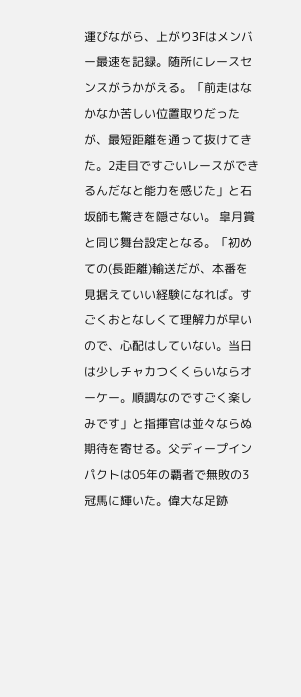運びながら、上がり3Fはメンバー最速を記録。随所にレースセンスがうかがえる。「前走はなかなか苦しい位置取りだったが、最短距離を通って抜けてきた。2走目ですごいレースができるんだなと能力を感じた」と石坂師も驚きを隠さない。 皐月賞と同じ舞台設定となる。「初めての(長距離)輸送だが、本番を見据えていい経験になれば。すごくおとなしくて理解力が早いので、心配はしていない。当日は少しチャカつくくらいならオーケー。順調なのですごく楽しみです」と指揮官は並々ならぬ期待を寄せる。父ディープインパクトは05年の覇者で無敗の3冠馬に輝いた。偉大な足跡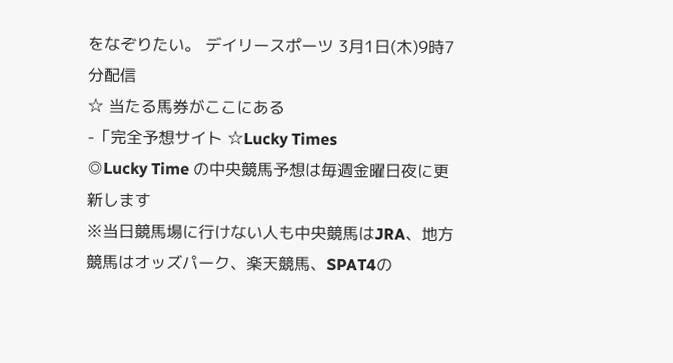をなぞりたい。 デイリースポーツ 3月1日(木)9時7分配信
☆ 当たる馬券がここにある
-「完全予想サイト ☆Lucky Times
◎Lucky Time の中央競馬予想は毎週金曜日夜に更新します
※当日競馬場に行けない人も中央競馬はJRA、地方競馬はオッズパーク、楽天競馬、SPAT4の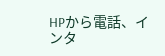HPから電話、インタ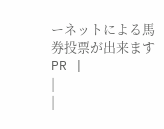ーネットによる馬券投票が出来ます
PR |
|
|